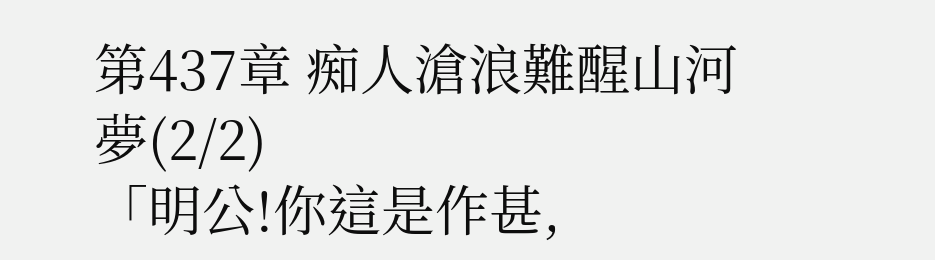第437章 痴人滄浪難醒山河夢(2/2)
「明公!你這是作甚,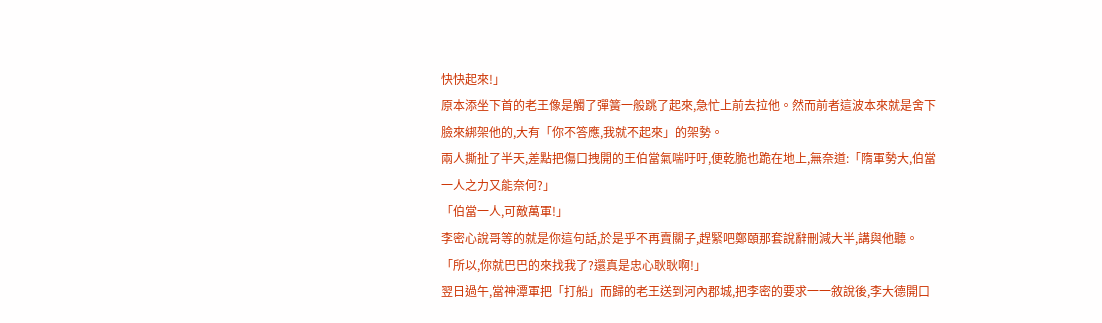快快起來!」
原本添坐下首的老王像是觸了彈簧一般跳了起來,急忙上前去拉他。然而前者這波本來就是舍下臉來綁架他的,大有「你不答應,我就不起來」的架勢。
兩人撕扯了半天,差點把傷口拽開的王伯當氣喘吁吁,便乾脆也跪在地上,無奈道:「隋軍勢大,伯當一人之力又能奈何?」
「伯當一人,可敵萬軍!」
李密心說哥等的就是你這句話,於是乎不再賣關子,趕緊吧鄭頤那套說辭刪減大半,講與他聽。
「所以,你就巴巴的來找我了?還真是忠心耿耿啊!」
翌日過午,當神潭軍把「打船」而歸的老王送到河內郡城,把李密的要求一一敘說後,李大德開口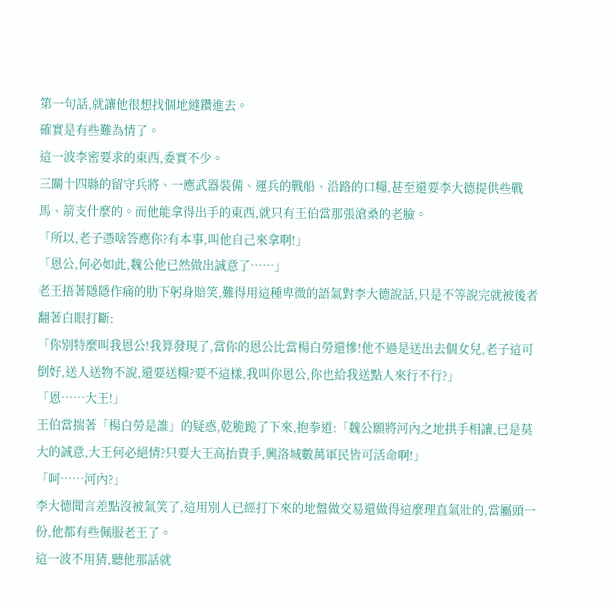第一句話,就讓他很想找個地縫鑽進去。
確實是有些難為情了。
這一波李密要求的東西,委實不少。
三關十四縣的留守兵將、一應武器裝備、運兵的戰船、沿路的口糧,甚至還要李大德提供些戰馬、箭支什麼的。而他能拿得出手的東西,就只有王伯當那張滄桑的老臉。
「所以,老子憑啥答應你?有本事,叫他自己來拿啊!」
「恩公,何必如此,魏公他已然做出誠意了……」
老王捂著隱隱作痛的肋下躬身賠笑,難得用這種卑微的語氣對李大德說話,只是不等說完就被後者翻著白眼打斷:
「你別特麼叫我恩公!我算發現了,當你的恩公比當楊白勞還慘!他不過是送出去個女兒,老子這可倒好,送人送物不說,還要送糧?要不這樣,我叫你恩公,你也給我送點人來行不行?」
「恩……大王!」
王伯當揣著「楊白勞是誰」的疑惑,乾脆跪了下來,抱拳道:「魏公願將河內之地拱手相讓,已是莫大的誠意,大王何必絕情?只要大王高抬貴手,興洛城數萬軍民皆可活命啊!」
「呵……河內?」
李大德聞言差點沒被氣笑了,這用別人已經打下來的地盤做交易還做得這麼理直氣壯的,當屬頭一份,他都有些佩服老王了。
這一波不用猜,聽他那話就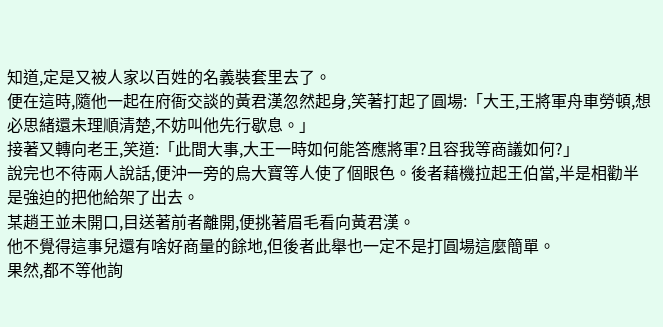知道,定是又被人家以百姓的名義裝套里去了。
便在這時,隨他一起在府衙交談的黃君漢忽然起身,笑著打起了圓場:「大王,王將軍舟車勞頓,想必思緒還未理順清楚,不妨叫他先行歇息。」
接著又轉向老王,笑道:「此間大事,大王一時如何能答應將軍?且容我等商議如何?」
說完也不待兩人說話,便沖一旁的烏大寶等人使了個眼色。後者藉機拉起王伯當,半是相勸半是強迫的把他給架了出去。
某趙王並未開口,目送著前者離開,便挑著眉毛看向黃君漢。
他不覺得這事兒還有啥好商量的餘地,但後者此舉也一定不是打圓場這麼簡單。
果然,都不等他詢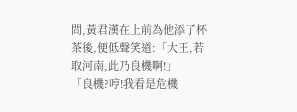問,黃君漢在上前為他添了杯茶後,便低聲笑道:「大王,若取河南,此乃良機啊!」
「良機?哼!我看是危機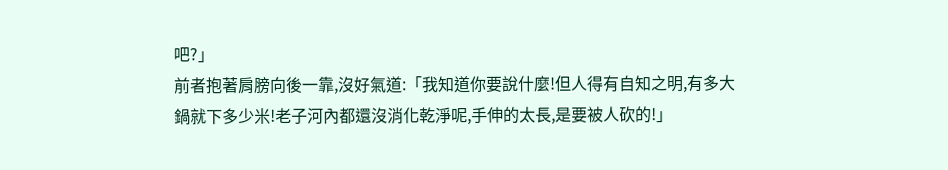吧?」
前者抱著肩膀向後一靠,沒好氣道:「我知道你要說什麼!但人得有自知之明,有多大鍋就下多少米!老子河內都還沒消化乾淨呢,手伸的太長,是要被人砍的!」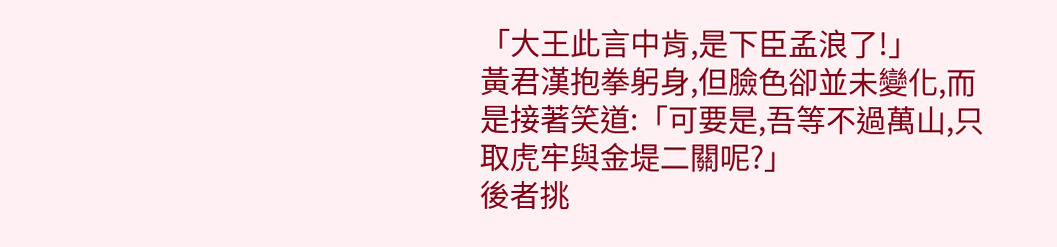「大王此言中肯,是下臣孟浪了!」
黃君漢抱拳躬身,但臉色卻並未變化,而是接著笑道:「可要是,吾等不過萬山,只取虎牢與金堤二關呢?」
後者挑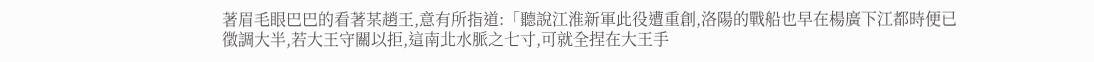著眉毛眼巴巴的看著某趙王,意有所指道:「聽說江淮新軍此役遭重創,洛陽的戰船也早在楊廣下江都時便已徵調大半,若大王守關以拒,這南北水脈之七寸,可就全捏在大王手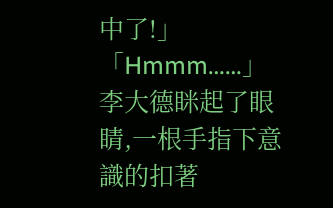中了!」
「Hmmm……」
李大德眯起了眼睛,一根手指下意識的扣著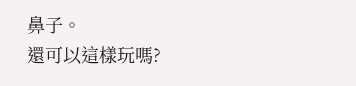鼻子。
還可以這樣玩嗎?